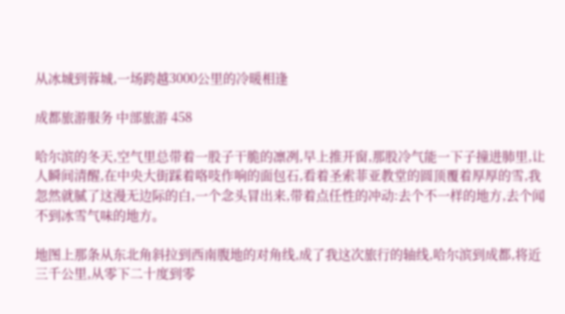从冰城到蓉城,一场跨越3000公里的冷暖相逢

成都旅游服务 中部旅游 458

哈尔滨的冬天,空气里总带着一股子干脆的凛冽,早上推开窗,那股冷气能一下子撞进肺里,让人瞬间清醒,在中央大街踩着咯吱作响的面包石,看着圣索菲亚教堂的圆顶覆着厚厚的雪,我忽然就腻了这漫无边际的白,一个念头冒出来,带着点任性的冲动:去个不一样的地方,去个闻不到冰雪气味的地方。

地图上那条从东北角斜拉到西南腹地的对角线,成了我这次旅行的轴线,哈尔滨到成都,将近三千公里,从零下二十度到零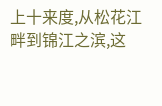上十来度,从松花江畔到锦江之滨,这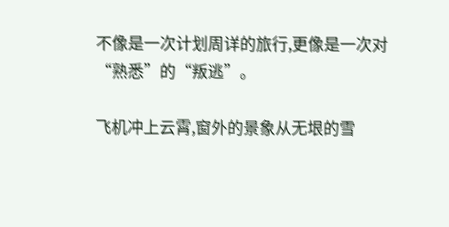不像是一次计划周详的旅行,更像是一次对“熟悉”的“叛逃”。

飞机冲上云霄,窗外的景象从无垠的雪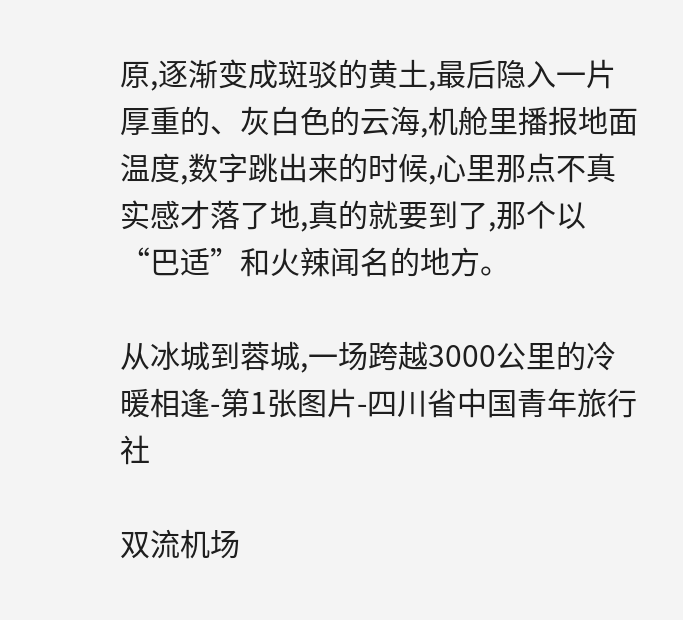原,逐渐变成斑驳的黄土,最后隐入一片厚重的、灰白色的云海,机舱里播报地面温度,数字跳出来的时候,心里那点不真实感才落了地,真的就要到了,那个以“巴适”和火辣闻名的地方。

从冰城到蓉城,一场跨越3000公里的冷暖相逢-第1张图片-四川省中国青年旅行社

双流机场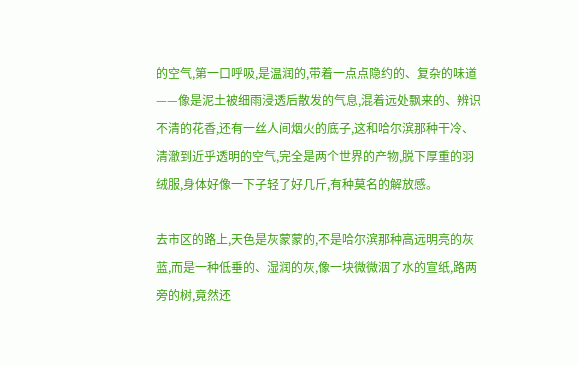的空气,第一口呼吸,是温润的,带着一点点隐约的、复杂的味道——像是泥土被细雨浸透后散发的气息,混着远处飘来的、辨识不清的花香,还有一丝人间烟火的底子,这和哈尔滨那种干冷、清澈到近乎透明的空气,完全是两个世界的产物,脱下厚重的羽绒服,身体好像一下子轻了好几斤,有种莫名的解放感。

去市区的路上,天色是灰蒙蒙的,不是哈尔滨那种高远明亮的灰蓝,而是一种低垂的、湿润的灰,像一块微微洇了水的宣纸,路两旁的树,竟然还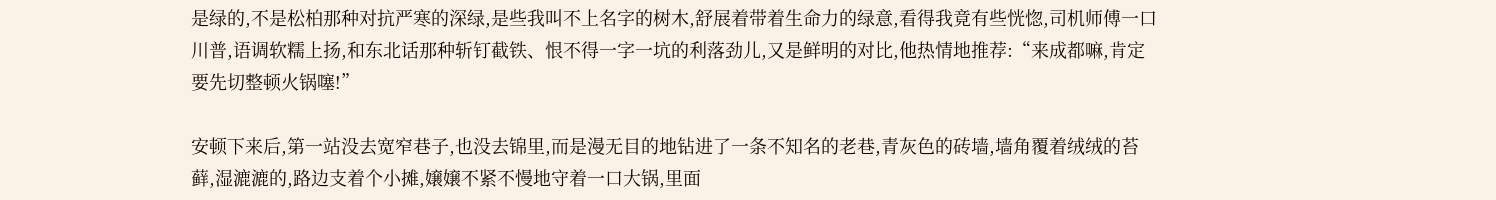是绿的,不是松柏那种对抗严寒的深绿,是些我叫不上名字的树木,舒展着带着生命力的绿意,看得我竟有些恍惚,司机师傅一口川普,语调软糯上扬,和东北话那种斩钉截铁、恨不得一字一坑的利落劲儿,又是鲜明的对比,他热情地推荐:“来成都嘛,肯定要先切整顿火锅噻!”

安顿下来后,第一站没去宽窄巷子,也没去锦里,而是漫无目的地钻进了一条不知名的老巷,青灰色的砖墙,墙角覆着绒绒的苔藓,湿漉漉的,路边支着个小摊,嬢嬢不紧不慢地守着一口大锅,里面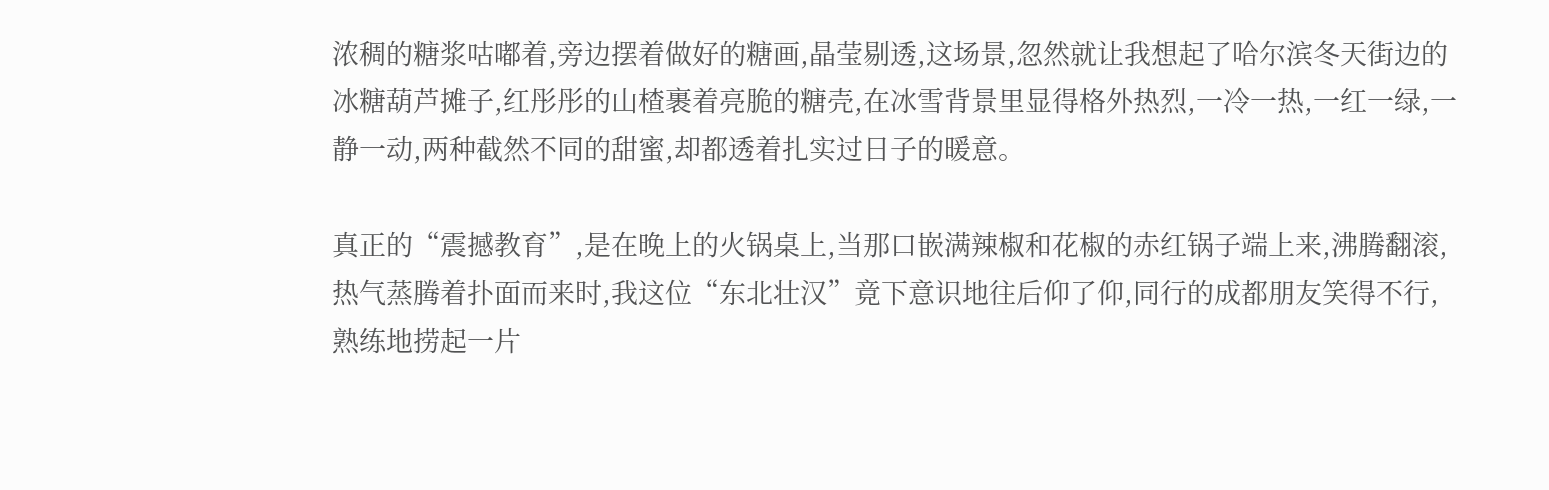浓稠的糖浆咕嘟着,旁边摆着做好的糖画,晶莹剔透,这场景,忽然就让我想起了哈尔滨冬天街边的冰糖葫芦摊子,红彤彤的山楂裹着亮脆的糖壳,在冰雪背景里显得格外热烈,一冷一热,一红一绿,一静一动,两种截然不同的甜蜜,却都透着扎实过日子的暖意。

真正的“震撼教育”,是在晚上的火锅桌上,当那口嵌满辣椒和花椒的赤红锅子端上来,沸腾翻滚,热气蒸腾着扑面而来时,我这位“东北壮汉”竟下意识地往后仰了仰,同行的成都朋友笑得不行,熟练地捞起一片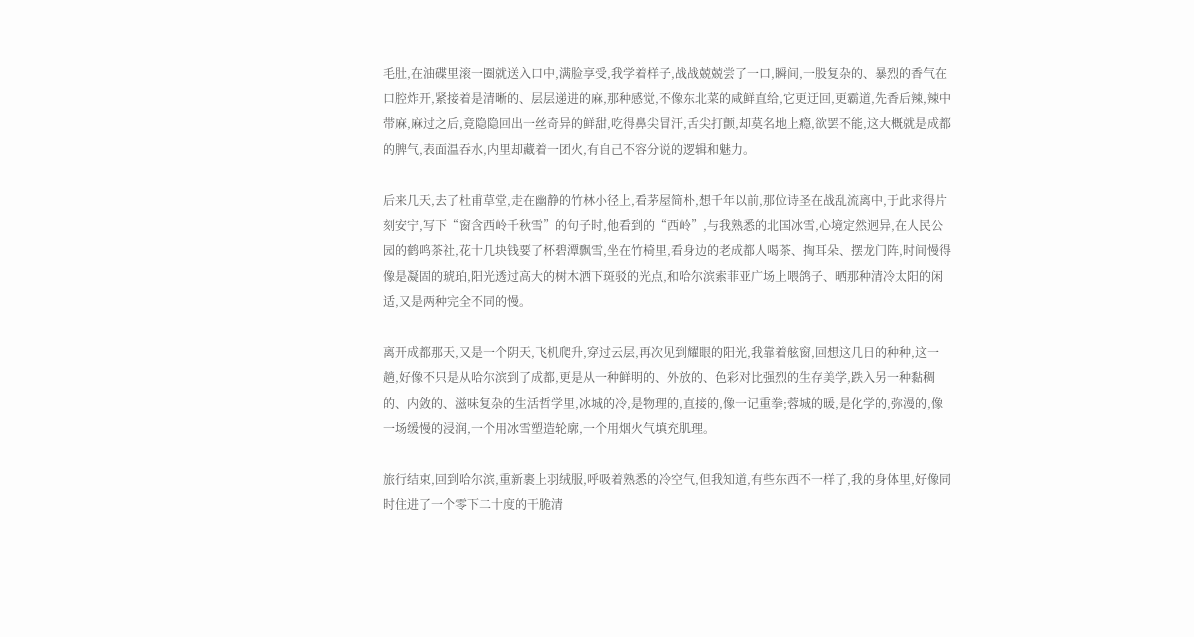毛肚,在油碟里滚一圈就送入口中,满脸享受,我学着样子,战战兢兢尝了一口,瞬间,一股复杂的、暴烈的香气在口腔炸开,紧接着是清晰的、层层递进的麻,那种感觉,不像东北菜的咸鲜直给,它更迂回,更霸道,先香后辣,辣中带麻,麻过之后,竟隐隐回出一丝奇异的鲜甜,吃得鼻尖冒汗,舌尖打颤,却莫名地上瘾,欲罢不能,这大概就是成都的脾气,表面温吞水,内里却藏着一团火,有自己不容分说的逻辑和魅力。

后来几天,去了杜甫草堂,走在幽静的竹林小径上,看茅屋简朴,想千年以前,那位诗圣在战乱流离中,于此求得片刻安宁,写下“窗含西岭千秋雪”的句子时,他看到的“西岭”,与我熟悉的北国冰雪,心境定然迥异,在人民公园的鹤鸣茶社,花十几块钱要了杯碧潭飘雪,坐在竹椅里,看身边的老成都人喝茶、掏耳朵、摆龙门阵,时间慢得像是凝固的琥珀,阳光透过高大的树木洒下斑驳的光点,和哈尔滨索菲亚广场上喂鸽子、晒那种清冷太阳的闲适,又是两种完全不同的慢。

离开成都那天,又是一个阴天,飞机爬升,穿过云层,再次见到耀眼的阳光,我靠着舷窗,回想这几日的种种,这一趟,好像不只是从哈尔滨到了成都,更是从一种鲜明的、外放的、色彩对比强烈的生存美学,跌入另一种黏稠的、内敛的、滋味复杂的生活哲学里,冰城的冷,是物理的,直接的,像一记重拳;蓉城的暖,是化学的,弥漫的,像一场缓慢的浸润,一个用冰雪塑造轮廓,一个用烟火气填充肌理。

旅行结束,回到哈尔滨,重新裹上羽绒服,呼吸着熟悉的冷空气,但我知道,有些东西不一样了,我的身体里,好像同时住进了一个零下二十度的干脆清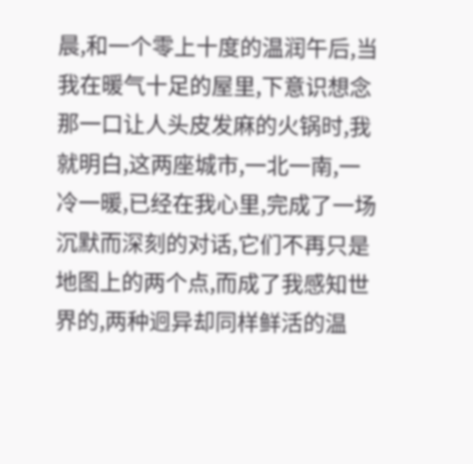晨,和一个零上十度的温润午后,当我在暖气十足的屋里,下意识想念那一口让人头皮发麻的火锅时,我就明白,这两座城市,一北一南,一冷一暖,已经在我心里,完成了一场沉默而深刻的对话,它们不再只是地图上的两个点,而成了我感知世界的,两种迥异却同样鲜活的温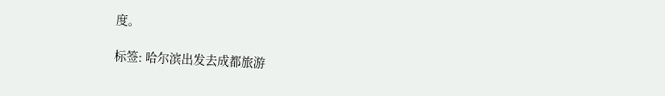度。

标签: 哈尔滨出发去成都旅游